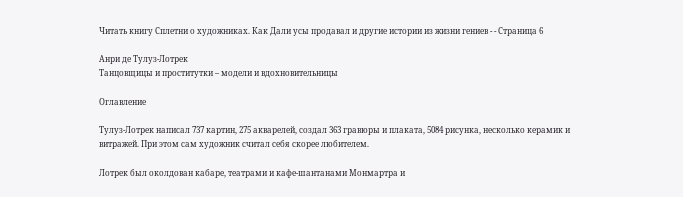Читать книгу Сплетни о художниках. Как Дали усы продавал и другие истории из жизни гениев - - Страница 6

Анри де Тулуз-Лотрек
Танцовщицы и проститутки – модели и вдохновительницы

Оглавление

Тулуз-Лотрек написал 737 картин, 275 акварелей, создал 363 гравюры и плаката, 5084 рисунка, несколько керамик и витражей. При этом сам художник считал себя скорее любителем.

Лотрек был околдован кабаре, театрами и кафе-шантанами Монмартра и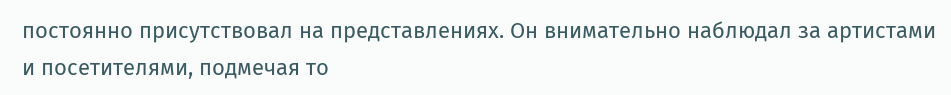постоянно присутствовал на представлениях. Он внимательно наблюдал за артистами и посетителями, подмечая то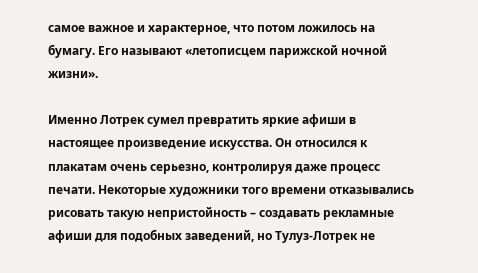самое важное и характерное, что потом ложилось на бумагу. Его называют «летописцем парижской ночной жизни».

Именно Лотрек сумел превратить яркие афиши в настоящее произведение искусства. Он относился к плакатам очень серьезно, контролируя даже процесс печати. Некоторые художники того времени отказывались рисовать такую непристойность – создавать рекламные афиши для подобных заведений, но Тулуз-Лотрек не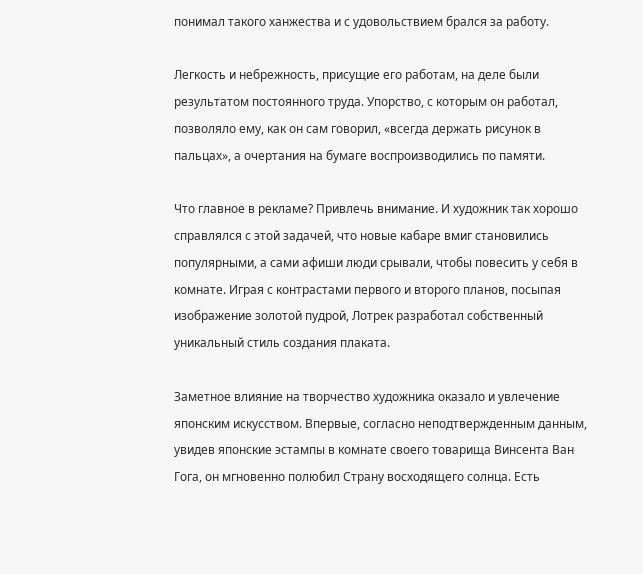понимал такого ханжества и с удовольствием брался за работу.

Легкость и небрежность, присущие его работам, на деле были результатом постоянного труда. Упорство, с которым он работал, позволяло ему, как он сам говорил, «всегда держать рисунок в пальцах», а очертания на бумаге воспроизводились по памяти.

Что главное в рекламе? Привлечь внимание. И художник так хорошо справлялся с этой задачей, что новые кабаре вмиг становились популярными, а сами афиши люди срывали, чтобы повесить у себя в комнате. Играя с контрастами первого и второго планов, посыпая изображение золотой пудрой, Лотрек разработал собственный уникальный стиль создания плаката.

Заметное влияние на творчество художника оказало и увлечение японским искусством. Впервые, согласно неподтвержденным данным, увидев японские эстампы в комнате своего товарища Винсента Ван Гога, он мгновенно полюбил Страну восходящего солнца. Есть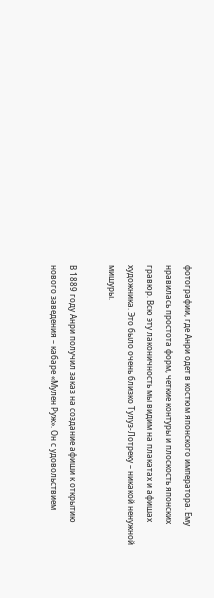фотографии, где Анри одет в костюм японского императора. Ему нравилась простота форм, четкие контуры и плоскость японских гравюр. Всю эту лаконичность мы видим на плакатах и афишах художника. Это было очень близко Тулуз-Лотреку – никакой ненужной мишуры.

В 1889 году Анри получил заказ на создание афиши к открытию нового заведения – кабаре «Мулен Руж». Он с удовольствием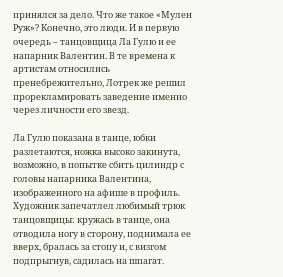принялся за дело. Что же такое «Мулен Руж»? Конечно, это люди. И в первую очередь – танцовщица Ла Гулю и ее напарник Валентин. В те времена к артистам относились пренебрежительно, Лотрек же решил прорекламировать заведение именно через личности его звезд.

Ла Гулю показана в танце, юбки разлетаются, ножка высоко закинута, возможно, в попытке сбить цилиндр с головы напарника Валентина, изображенного на афише в профиль. Художник запечатлел любимый трюк танцовщицы: кружась в танце, она отводила ногу в сторону, поднимала ее вверх, бралась за стопу и, с визгом подпрыгнув, садилась на шпагат.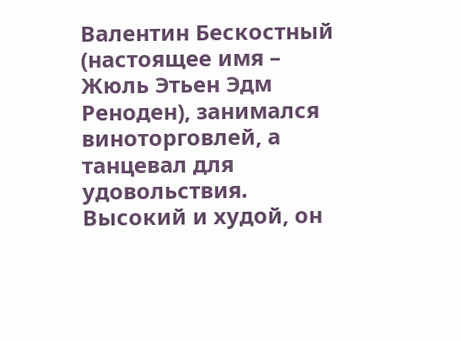Валентин Бескостный (настоящее имя – Жюль Этьен Эдм Реноден), занимался виноторговлей, а танцевал для удовольствия. Высокий и худой, он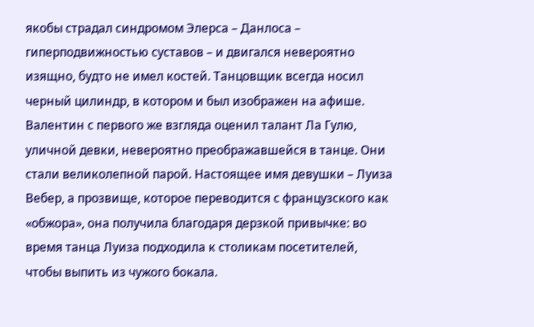якобы страдал синдромом Элерса – Данлоса – гиперподвижностью суставов – и двигался невероятно изящно, будто не имел костей. Танцовщик всегда носил черный цилиндр, в котором и был изображен на афише. Валентин с первого же взгляда оценил талант Ла Гулю, уличной девки, невероятно преображавшейся в танце. Они стали великолепной парой. Настоящее имя девушки – Луиза Вебер, а прозвище, которое переводится с французского как «обжора», она получила благодаря дерзкой привычке: во время танца Луиза подходила к столикам посетителей, чтобы выпить из чужого бокала.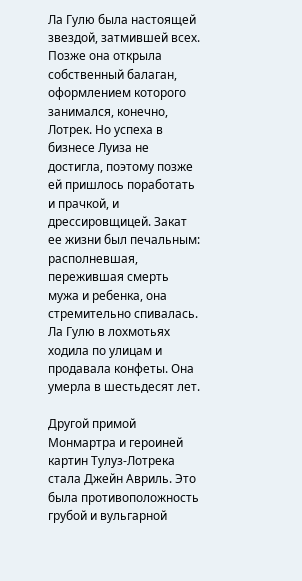Ла Гулю была настоящей звездой, затмившей всех. Позже она открыла собственный балаган, оформлением которого занимался, конечно, Лотрек. Но успеха в бизнесе Луиза не достигла, поэтому позже ей пришлось поработать и прачкой, и дрессировщицей. Закат ее жизни был печальным: располневшая, пережившая смерть мужа и ребенка, она стремительно спивалась. Ла Гулю в лохмотьях ходила по улицам и продавала конфеты. Она умерла в шестьдесят лет.

Другой примой Монмартра и героиней картин Тулуз-Лотрека стала Джейн Авриль. Это была противоположность грубой и вульгарной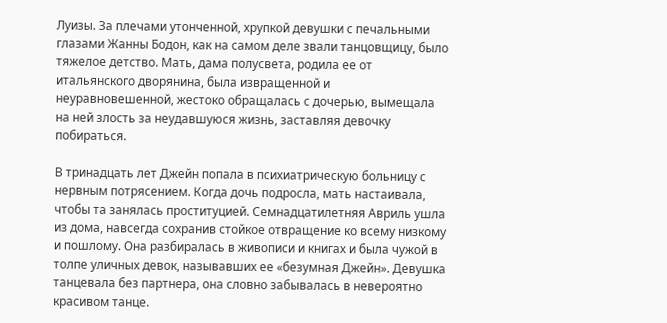Луизы. За плечами утонченной, хрупкой девушки с печальными глазами Жанны Бодон, как на самом деле звали танцовщицу, было тяжелое детство. Мать, дама полусвета, родила ее от итальянского дворянина, была извращенной и неуравновешенной, жестоко обращалась с дочерью, вымещала на ней злость за неудавшуюся жизнь, заставляя девочку побираться.

В тринадцать лет Джейн попала в психиатрическую больницу с нервным потрясением. Когда дочь подросла, мать настаивала, чтобы та занялась проституцией. Семнадцатилетняя Авриль ушла из дома, навсегда сохранив стойкое отвращение ко всему низкому и пошлому. Она разбиралась в живописи и книгах и была чужой в толпе уличных девок, называвших ее «безумная Джейн». Девушка танцевала без партнера, она словно забывалась в невероятно красивом танце.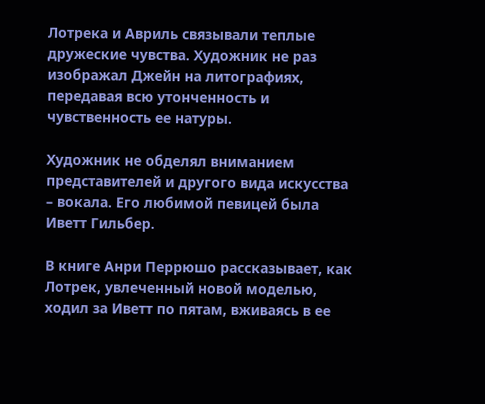Лотрека и Авриль связывали теплые дружеские чувства. Художник не раз изображал Джейн на литографиях, передавая всю утонченность и чувственность ее натуры.

Художник не обделял вниманием представителей и другого вида искусства – вокала. Его любимой певицей была Иветт Гильбер.

В книге Анри Перрюшо рассказывает, как Лотрек, увлеченный новой моделью, ходил за Иветт по пятам, вживаясь в ее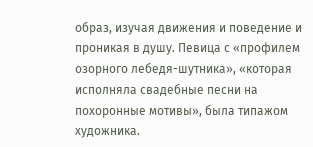образ, изучая движения и поведение и проникая в душу. Певица с «профилем озорного лебедя-шутника», «которая исполняла свадебные песни на похоронные мотивы», была типажом художника.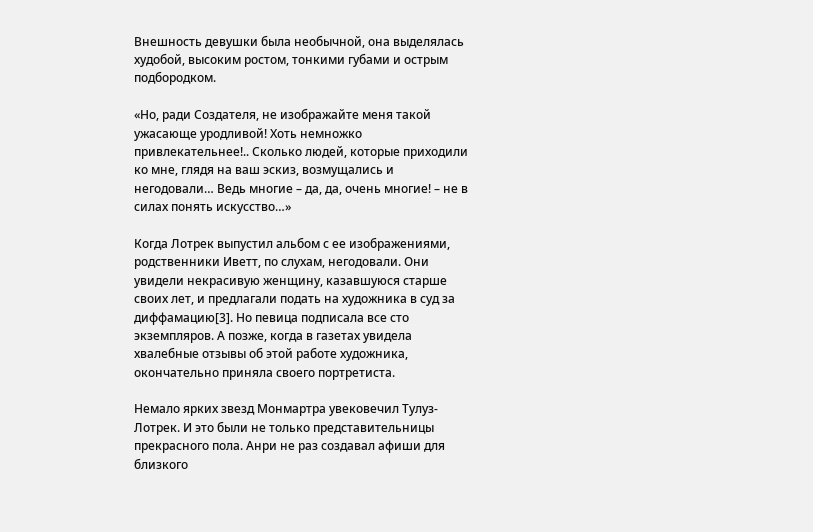Внешность девушки была необычной, она выделялась худобой, высоким ростом, тонкими губами и острым подбородком.

«Но, ради Создателя, не изображайте меня такой ужасающе уродливой! Хоть немножко привлекательнее!.. Сколько людей, которые приходили ко мне, глядя на ваш эскиз, возмущались и негодовали… Ведь многие – да, да, очень многие! – не в силах понять искусство…»

Когда Лотрек выпустил альбом с ее изображениями, родственники Иветт, по слухам, негодовали. Они увидели некрасивую женщину, казавшуюся старше своих лет, и предлагали подать на художника в суд за диффамацию[3]. Но певица подписала все сто экземпляров. А позже, когда в газетах увидела хвалебные отзывы об этой работе художника, окончательно приняла своего портретиста.

Немало ярких звезд Монмартра увековечил Тулуз-Лотрек. И это были не только представительницы прекрасного пола. Анри не раз создавал афиши для близкого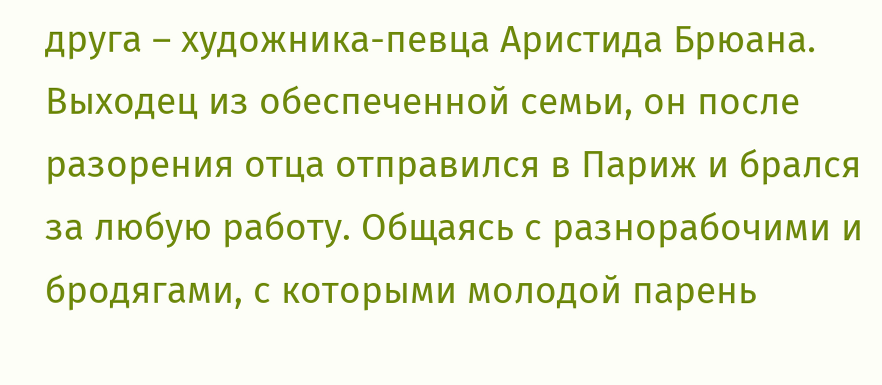друга – художника-певца Аристида Брюана. Выходец из обеспеченной семьи, он после разорения отца отправился в Париж и брался за любую работу. Общаясь с разнорабочими и бродягами, с которыми молодой парень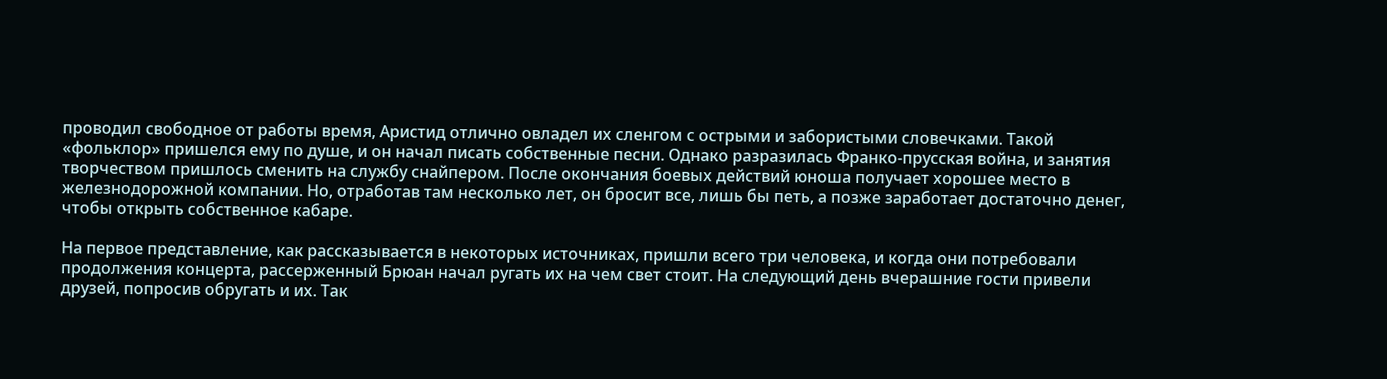проводил свободное от работы время, Аристид отлично овладел их сленгом с острыми и забористыми словечками. Такой «фольклор» пришелся ему по душе, и он начал писать собственные песни. Однако разразилась Франко-прусская война, и занятия творчеством пришлось сменить на службу снайпером. После окончания боевых действий юноша получает хорошее место в железнодорожной компании. Но, отработав там несколько лет, он бросит все, лишь бы петь, а позже заработает достаточно денег, чтобы открыть собственное кабаре.

На первое представление, как рассказывается в некоторых источниках, пришли всего три человека, и когда они потребовали продолжения концерта, рассерженный Брюан начал ругать их на чем свет стоит. На следующий день вчерашние гости привели друзей, попросив обругать и их. Так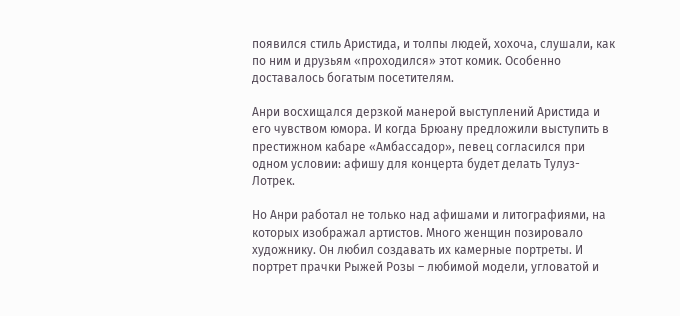появился стиль Аристида, и толпы людей, хохоча, слушали, как по ним и друзьям «проходился» этот комик. Особенно доставалось богатым посетителям.

Анри восхищался дерзкой манерой выступлений Аристида и его чувством юмора. И когда Брюану предложили выступить в престижном кабаре «Амбассадор», певец согласился при одном условии: афишу для концерта будет делать Тулуз-Лотрек.

Но Анри работал не только над афишами и литографиями, на которых изображал артистов. Много женщин позировало художнику. Он любил создавать их камерные портреты. И портрет прачки Рыжей Розы – любимой модели, угловатой и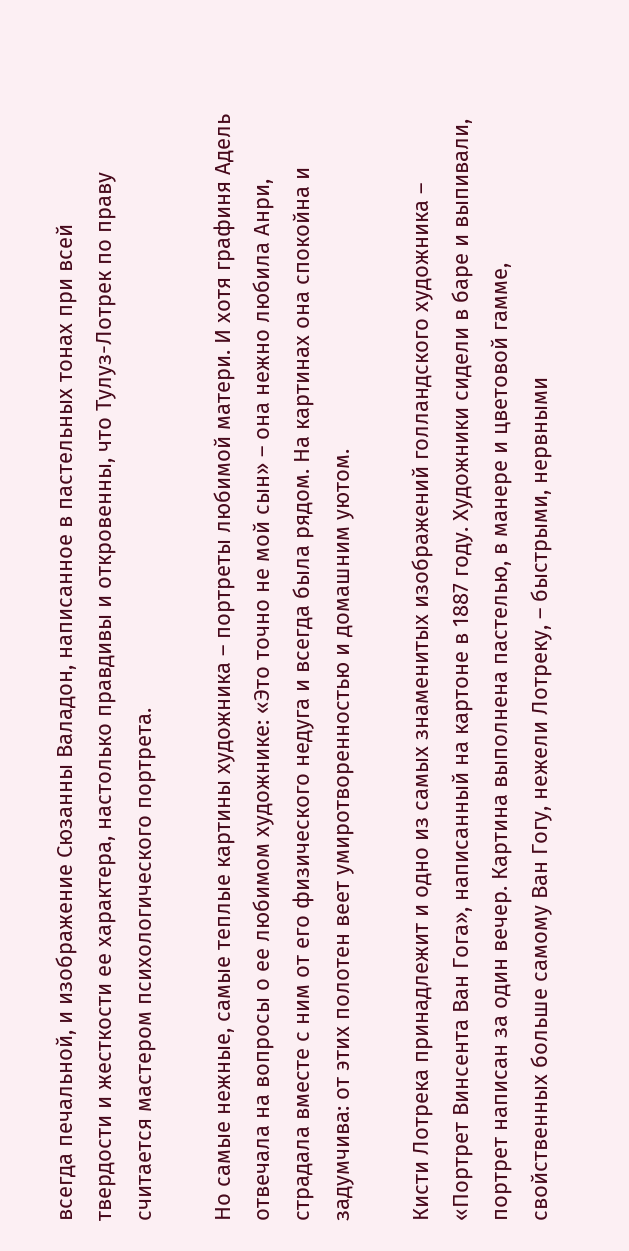всегда печальной, и изображение Сюзанны Валадон, написанное в пастельных тонах при всей твердости и жесткости ее характера, настолько правдивы и откровенны, что Тулуз-Лотрек по праву считается мастером психологического портрета.

Но самые нежные, самые теплые картины художника – портреты любимой матери. И хотя графиня Адель отвечала на вопросы о ее любимом художнике: «Это точно не мой сын» – она нежно любила Анри, страдала вместе с ним от его физического недуга и всегда была рядом. На картинах она спокойна и задумчива: от этих полотен веет умиротворенностью и домашним уютом.

Кисти Лотрека принадлежит и одно из самых знаменитых изображений голландского художника – «Портрет Винсента Ван Гога», написанный на картоне в 1887 году. Художники сидели в баре и выпивали, портрет написан за один вечер. Картина выполнена пастелью, в манере и цветовой гамме, свойственных больше самому Ван Гогу, нежели Лотреку, – быстрыми, нервными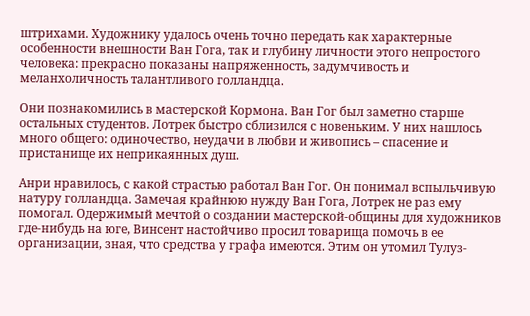штрихами. Художнику удалось очень точно передать как характерные особенности внешности Ван Гога, так и глубину личности этого непростого человека: прекрасно показаны напряженность, задумчивость и меланхоличность талантливого голландца.

Они познакомились в мастерской Кормона. Ван Гог был заметно старше остальных студентов. Лотрек быстро сблизился с новеньким. У них нашлось много общего: одиночество, неудачи в любви и живопись – спасение и пристанище их неприкаянных душ.

Анри нравилось, с какой страстью работал Ван Гог. Он понимал вспыльчивую натуру голландца. Замечая крайнюю нужду Ван Гога, Лотрек не раз ему помогал. Одержимый мечтой о создании мастерской-общины для художников где-нибудь на юге, Винсент настойчиво просил товарища помочь в ее организации, зная, что средства у графа имеются. Этим он утомил Тулуз-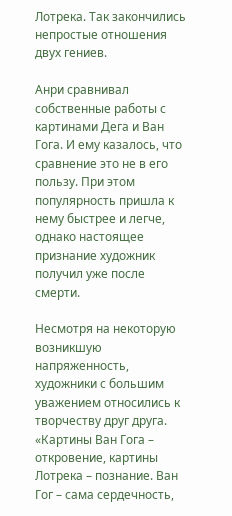Лотрека. Так закончились непростые отношения двух гениев.

Анри сравнивал собственные работы с картинами Дега и Ван Гога. И ему казалось, что сравнение это не в его пользу. При этом популярность пришла к нему быстрее и легче, однако настоящее признание художник получил уже после смерти.

Несмотря на некоторую возникшую напряженность, художники с большим уважением относились к творчеству друг друга. «Картины Ван Гога – откровение, картины Лотрека – познание. Ван Гог – сама сердечность,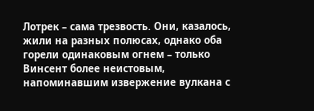Лотрек – сама трезвость. Они, казалось, жили на разных полюсах, однако оба горели одинаковым огнем – только Винсент более неистовым, напоминавшим извержение вулкана с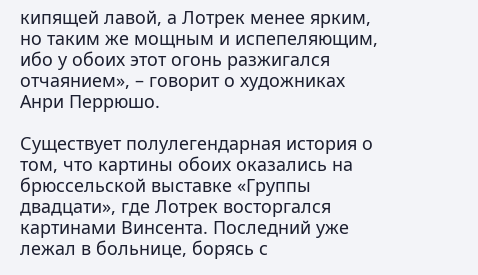кипящей лавой, а Лотрек менее ярким, но таким же мощным и испепеляющим, ибо у обоих этот огонь разжигался отчаянием», – говорит о художниках Анри Перрюшо.

Существует полулегендарная история о том, что картины обоих оказались на брюссельской выставке «Группы двадцати», где Лотрек восторгался картинами Винсента. Последний уже лежал в больнице, борясь с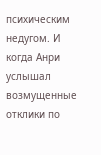психическим недугом. И когда Анри услышал возмущенные отклики по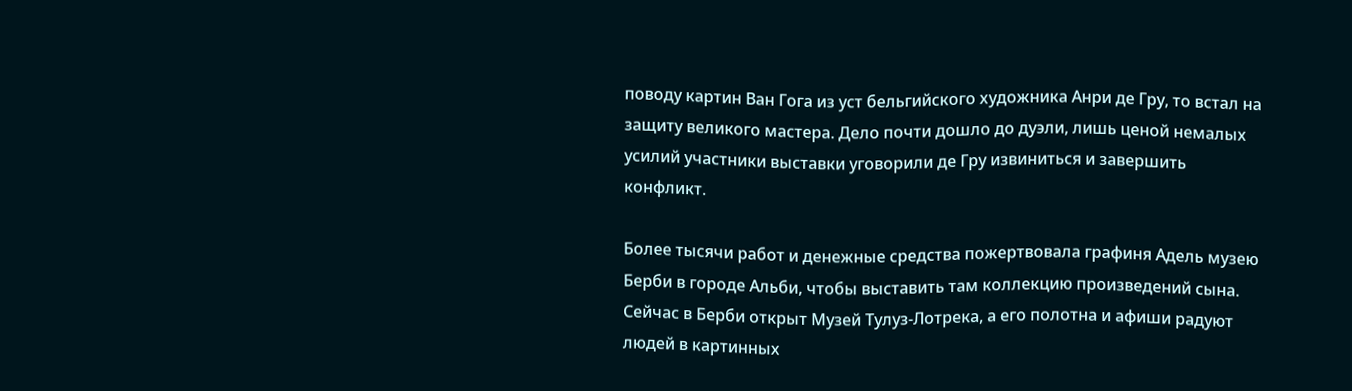поводу картин Ван Гога из уст бельгийского художника Анри де Гру, то встал на защиту великого мастера. Дело почти дошло до дуэли, лишь ценой немалых усилий участники выставки уговорили де Гру извиниться и завершить конфликт.

Более тысячи работ и денежные средства пожертвовала графиня Адель музею Берби в городе Альби, чтобы выставить там коллекцию произведений сына. Сейчас в Берби открыт Музей Тулуз-Лотрека, а его полотна и афиши радуют людей в картинных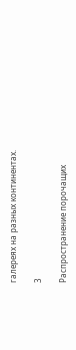галереях на разных континентах.

3

Распространение порочащих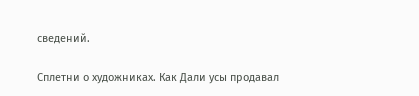сведений.

Сплетни о художниках. Как Дали усы продавал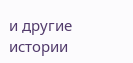и другие истории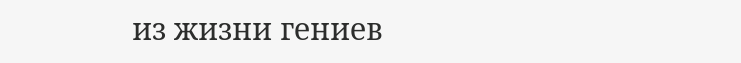из жизни гениев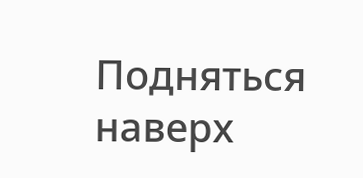Подняться наверх